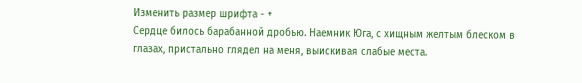Изменить размер шрифта - +
Сердце билось барабанной дробью. Наемник Юга, с хищным желтым блеском в глазах, пристально глядел на меня, выискивая слабые места.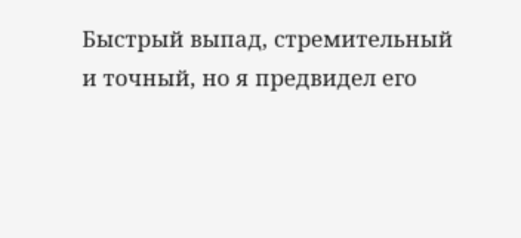Быстрый выпад, стремительный и точный, но я предвидел его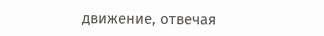движение, отвечая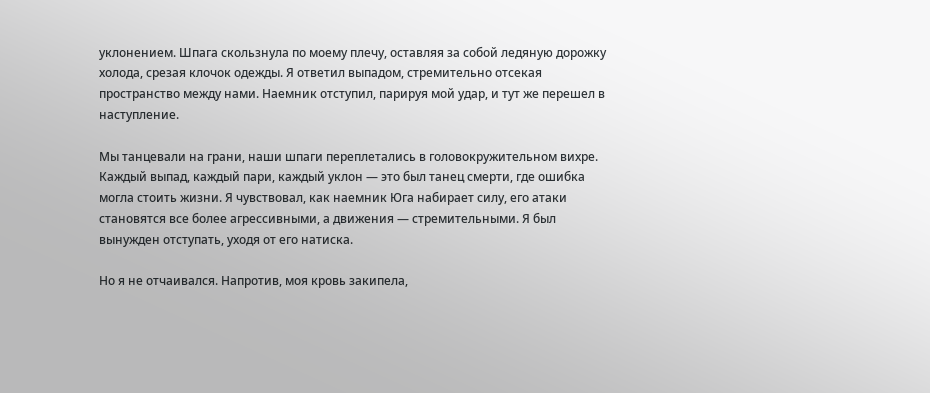уклонением. Шпага скользнула по моему плечу, оставляя за собой ледяную дорожку холода, срезая клочок одежды. Я ответил выпадом, стремительно отсекая пространство между нами. Наемник отступил, парируя мой удар, и тут же перешел в наступление.

Мы танцевали на грани, наши шпаги переплетались в головокружительном вихре. Каждый выпад, каждый пари, каждый уклон — это был танец смерти, где ошибка могла стоить жизни. Я чувствовал, как наемник Юга набирает силу, его атаки становятся все более агрессивными, а движения — стремительными. Я был вынужден отступать, уходя от его натиска.

Но я не отчаивался. Напротив, моя кровь закипела,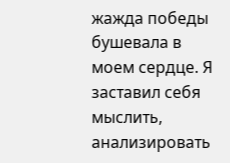жажда победы бушевала в моем сердце. Я заставил себя мыслить, анализировать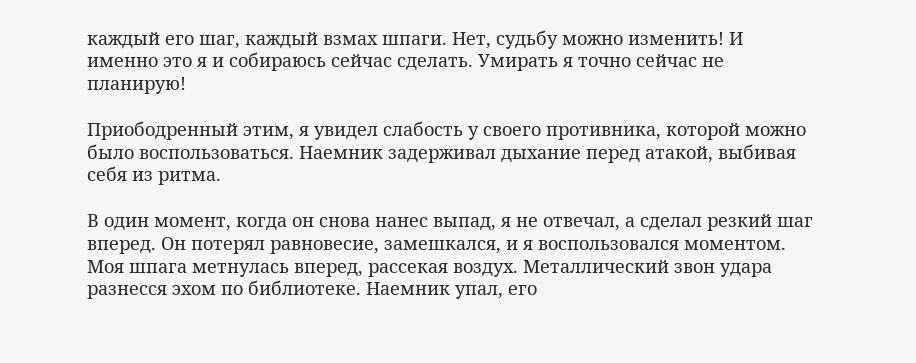каждый его шаг, каждый взмах шпаги. Нет, судьбу можно изменить! И именно это я и собираюсь сейчас сделать. Умирать я точно сейчас не планирую!

Приободренный этим, я увидел слабость у своего противника, которой можно было воспользоваться. Наемник задерживал дыхание перед атакой, выбивая себя из ритма.

В один момент, когда он снова нанес выпад, я не отвечал, а сделал резкий шаг вперед. Он потерял равновесие, замешкался, и я воспользовался моментом. Моя шпага метнулась вперед, рассекая воздух. Металлический звон удара разнесся эхом по библиотеке. Наемник упал, его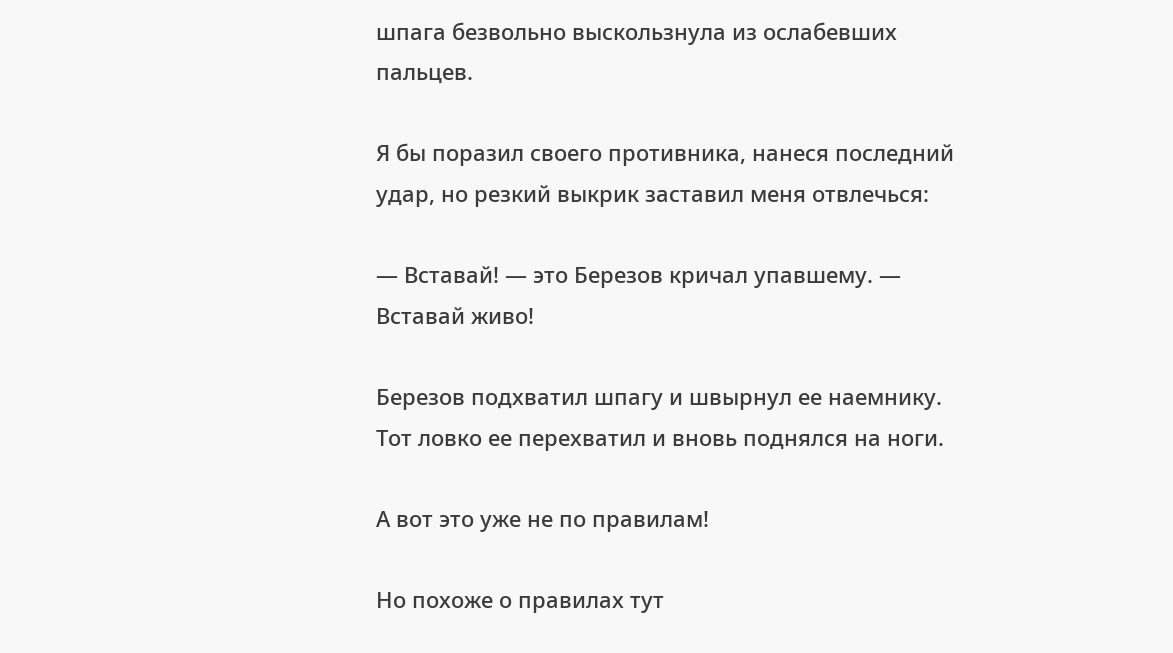шпага безвольно выскользнула из ослабевших пальцев.

Я бы поразил своего противника, нанеся последний удар, но резкий выкрик заставил меня отвлечься:

— Вставай! — это Березов кричал упавшему. — Вставай живо!

Березов подхватил шпагу и швырнул ее наемнику. Тот ловко ее перехватил и вновь поднялся на ноги.

А вот это уже не по правилам!

Но похоже о правилах тут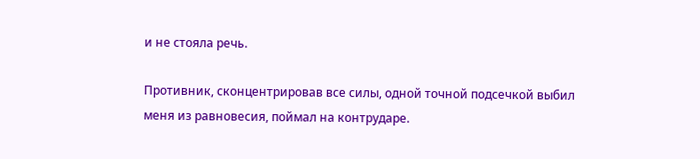и не стояла речь.

Противник, сконцентрировав все силы, одной точной подсечкой выбил меня из равновесия, поймал на контрударе.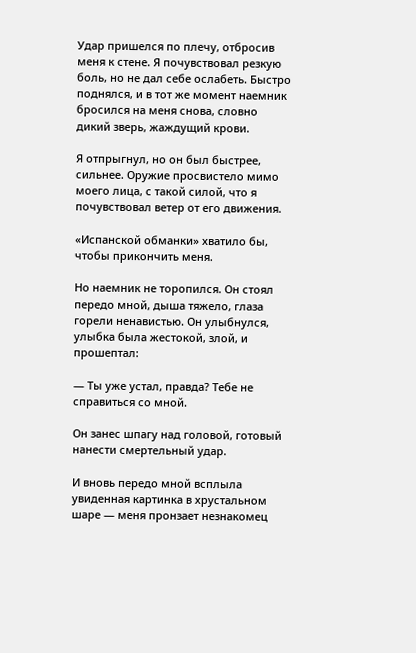Удар пришелся по плечу, отбросив меня к стене. Я почувствовал резкую боль, но не дал себе ослабеть. Быстро поднялся, и в тот же момент наемник бросился на меня снова, словно дикий зверь, жаждущий крови.

Я отпрыгнул, но он был быстрее, сильнее. Оружие просвистело мимо моего лица, с такой силой, что я почувствовал ветер от его движения.

«Испанской обманки» хватило бы, чтобы прикончить меня.

Но наемник не торопился. Он стоял передо мной, дыша тяжело, глаза горели ненавистью. Он улыбнулся, улыбка была жестокой, злой, и прошептал:

— Ты уже устал, правда? Тебе не справиться со мной.

Он занес шпагу над головой, готовый нанести смертельный удар.

И вновь передо мной всплыла увиденная картинка в хрустальном шаре — меня пронзает незнакомец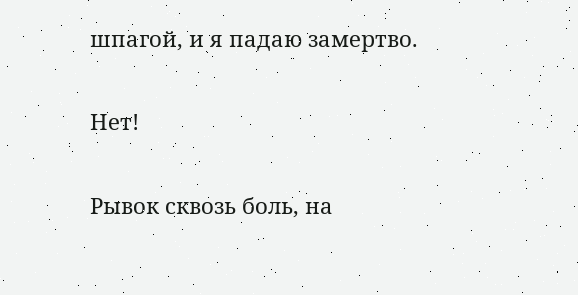шпагой, и я падаю замертво.

Нет!

Рывок сквозь боль, на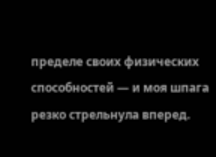пределе своих физических способностей — и моя шпага резко стрельнула вперед.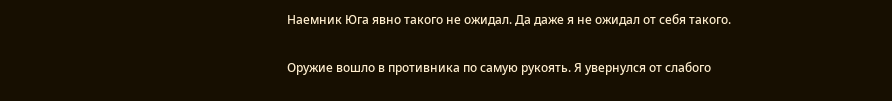Наемник Юга явно такого не ожидал. Да даже я не ожидал от себя такого.

Оружие вошло в противника по самую рукоять. Я увернулся от слабого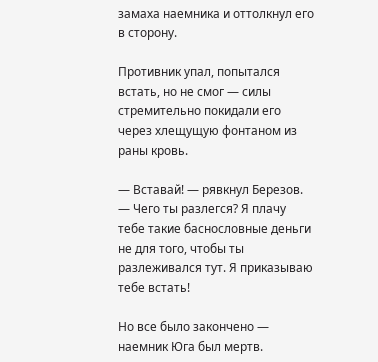замаха наемника и оттолкнул его в сторону.

Противник упал, попытался встать, но не смог — силы стремительно покидали его через хлещущую фонтаном из раны кровь.

— Вставай! — рявкнул Березов. — Чего ты разлегся? Я плачу тебе такие баснословные деньги не для того, чтобы ты разлеживался тут. Я приказываю тебе встать!

Но все было закончено — наемник Юга был мертв.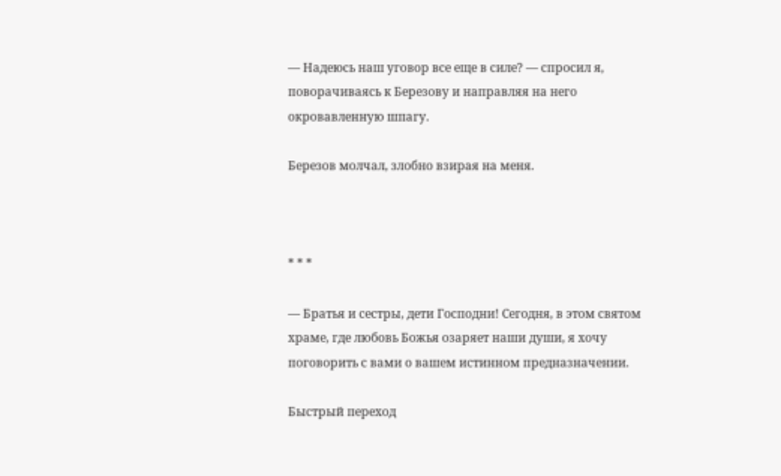— Надеюсь наш уговор все еще в силе? — спросил я, поворачиваясь к Березову и направляя на него окровавленную шпагу.

Березов молчал, злобно взирая на меня.



* * *

— Братья и сестры, дети Господни! Сегодня, в этом святом храме, где любовь Божья озаряет наши души, я хочу поговорить с вами о вашем истинном предназначении.

Быстрый переход